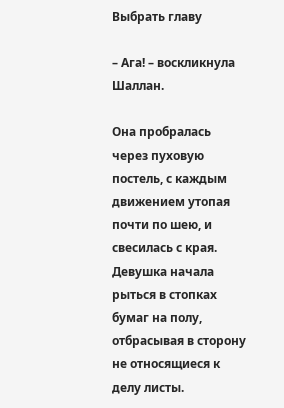Выбрать главу

– Ага! – воскликнула Шаллан.

Она пробралась через пуховую постель, с каждым движением утопая почти по шею, и свесилась с края. Девушка начала рыться в стопках бумаг на полу, отбрасывая в сторону не относящиеся к делу листы.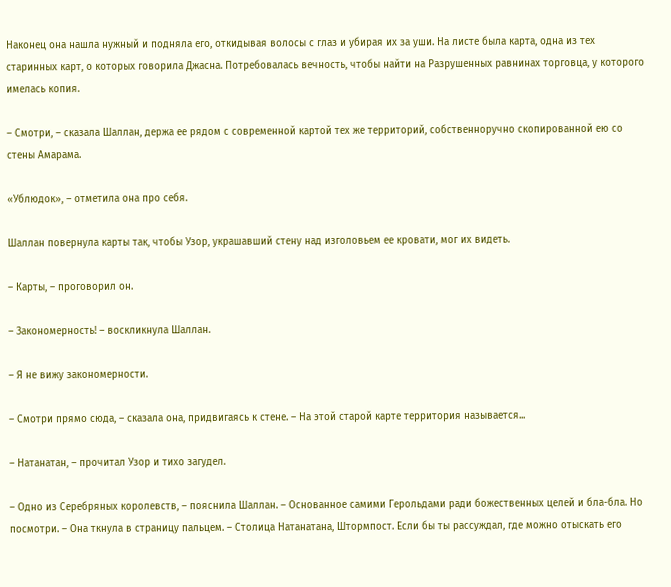Наконец она нашла нужный и подняла его, откидывая волосы с глаз и убирая их за уши. На листе была карта, одна из тех старинных карт, о которых говорила Джасна. Потребовалась вечность, чтобы найти на Разрушенных равнинах торговца, у которого имелась копия.

– Смотри, – сказала Шаллан, держа ее рядом с современной картой тех же территорий, собственноручно скопированной ею со стены Амарама.

«Ублюдок», – отметила она про себя.

Шаллан повернула карты так, чтобы Узор, украшавший стену над изголовьем ее кровати, мог их видеть.

– Карты, – проговорил он.

– Закономерность! – воскликнула Шаллан.

– Я не вижу закономерности.

– Смотри прямо сюда, – сказала она, придвигаясь к стене. – На этой старой карте территория называется...

– Натанатан, – прочитал Узор и тихо загудел.

– Одно из Серебряных королевств, – пояснила Шаллан. – Основанное самими Герольдами ради божественных целей и бла-бла. Но посмотри. – Она ткнула в страницу пальцем. – Столица Натанатана, Штормпост. Если бы ты рассуждал, где можно отыскать его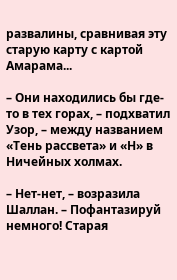развалины, сравнивая эту старую карту с картой Амарама...

– Они находились бы где-то в тех горах, – подхватил Узор, – между названием «Тень рассвета» и «Н» в Ничейных холмах.

– Нет-нет, – возразила Шаллан. – Пофантазируй немного! Старая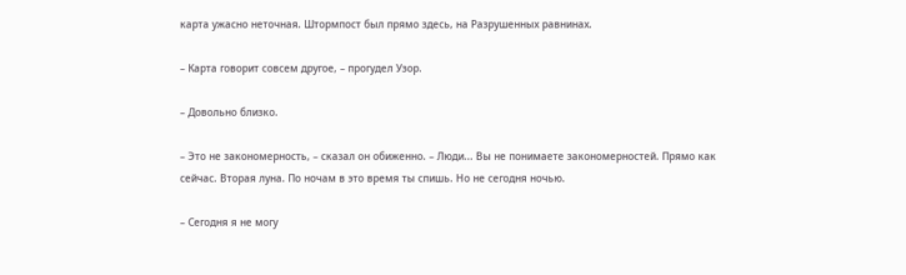карта ужасно неточная. Штормпост был прямо здесь, на Разрушенных равнинах.

– Карта говорит совсем другое, – прогудел Узор.

– Довольно близко.

– Это не закономерность, – сказал он обиженно. – Люди... Вы не понимаете закономерностей. Прямо как сейчас. Вторая луна. По ночам в это время ты спишь. Но не сегодня ночью.

– Сегодня я не могу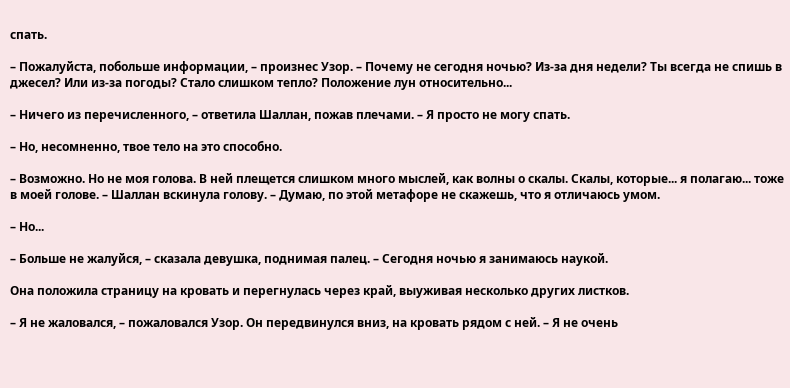спать.

– Пожалуйста, побольше информации, – произнес Узор. – Почему не сегодня ночью? Из-за дня недели? Ты всегда не спишь в джесел? Или из-за погоды? Стало слишком тепло? Положение лун относительно...

– Ничего из перечисленного, – ответила Шаллан, пожав плечами. – Я просто не могу спать.

– Но, несомненно, твое тело на это способно.

– Возможно. Но не моя голова. В ней плещется слишком много мыслей, как волны о скалы. Скалы, которые... я полагаю... тоже в моей голове. – Шаллан вскинула голову. – Думаю, по этой метафоре не скажешь, что я отличаюсь умом.

– Но...

– Больше не жалуйся, – сказала девушка, поднимая палец. – Сегодня ночью я занимаюсь наукой.

Она положила страницу на кровать и перегнулась через край, выуживая несколько других листков.

– Я не жаловался, – пожаловался Узор. Он передвинулся вниз, на кровать рядом с ней. – Я не очень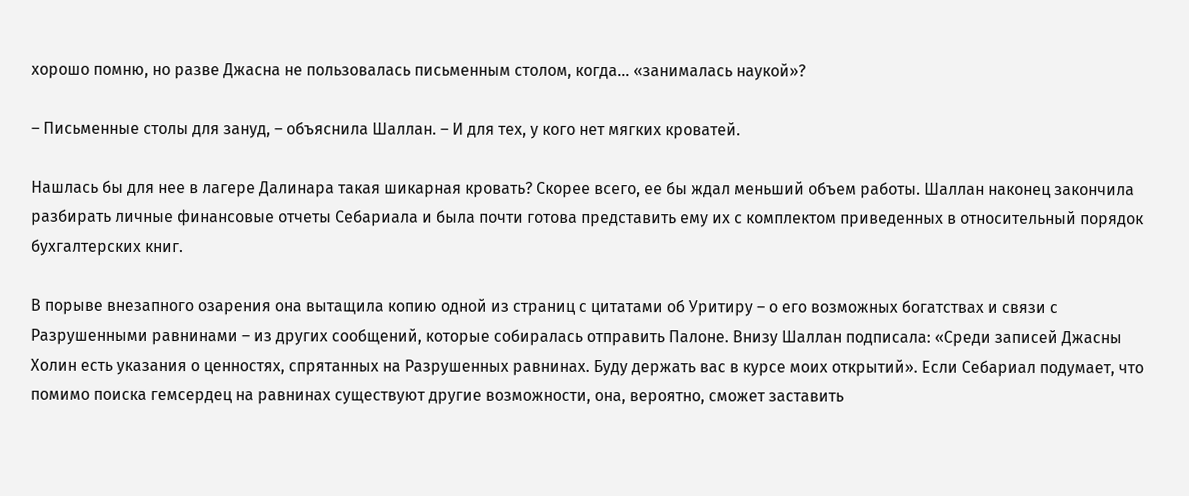хорошо помню, но разве Джасна не пользовалась письменным столом, когда... «занималась наукой»?

– Письменные столы для зануд, – объяснила Шаллан. – И для тех, у кого нет мягких кроватей.

Нашлась бы для нее в лагере Далинара такая шикарная кровать? Скорее всего, ее бы ждал меньший объем работы. Шаллан наконец закончила разбирать личные финансовые отчеты Себариала и была почти готова представить ему их с комплектом приведенных в относительный порядок бухгалтерских книг.

В порыве внезапного озарения она вытащила копию одной из страниц с цитатами об Уритиру – о его возможных богатствах и связи с Разрушенными равнинами – из других сообщений, которые собиралась отправить Палоне. Внизу Шаллан подписала: «Среди записей Джасны Холин есть указания о ценностях, спрятанных на Разрушенных равнинах. Буду держать вас в курсе моих открытий». Если Себариал подумает, что помимо поиска гемсердец на равнинах существуют другие возможности, она, вероятно, сможет заставить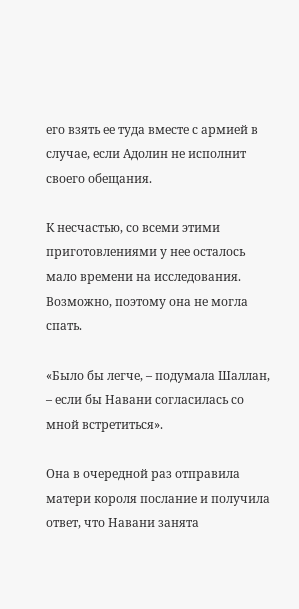его взять ее туда вместе с армией в случае, если Адолин не исполнит своего обещания.

К несчастью, со всеми этими приготовлениями у нее осталось мало времени на исследования. Возможно, поэтому она не могла спать.

«Было бы легче, – подумала Шаллан, – если бы Навани согласилась со мной встретиться».

Она в очередной раз отправила матери короля послание и получила ответ, что Навани занята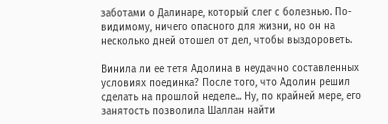заботами о Далинаре, который слег с болезнью. По-видимому, ничего опасного для жизни, но он на несколько дней отошел от дел, чтобы выздороветь.

Винила ли ее тетя Адолина в неудачно составленных условиях поединка? После того, что Адолин решил сделать на прошлой неделе... Ну, по крайней мере, его занятость позволила Шаллан найти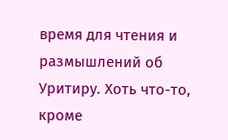время для чтения и размышлений об Уритиру. Хоть что-то, кроме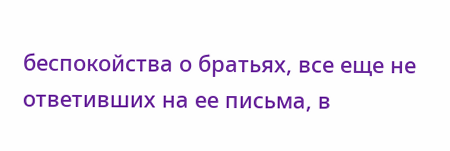беспокойства о братьях, все еще не ответивших на ее письма, в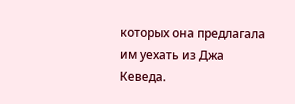которых она предлагала им уехать из Джа Кеведа.